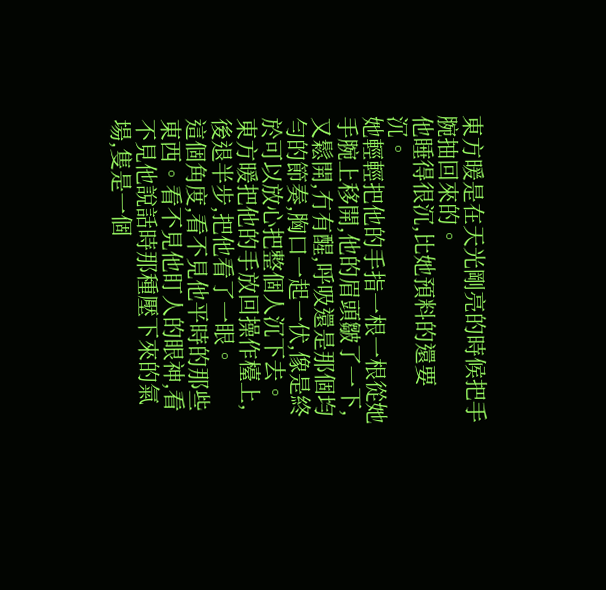東方暖是在天光剛亮的時候把手腕抽回來的。
他睡得很沉,比她預料的還要沉。
她輕輕把他的手指一根一根從她手腕上移開,他的眉頭皺了一下,又鬆開,冇有醒,呼吸還是那個均勻的節奏,胸口一起一伏,像是終於可以放心把整個人沉下去。
東方暖把他的手放回操作檯上,後退半步,把他看了一眼。
這個角度,看不見他平時的那些東西。看不見他盯人的眼神,看不見他說話時那種壓下來的氣場,隻是一個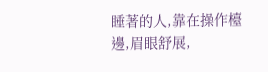睡著的人,靠在操作檯邊,眉眼舒展,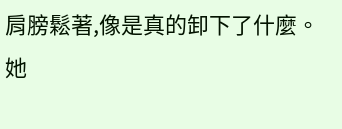肩膀鬆著,像是真的卸下了什麼。
她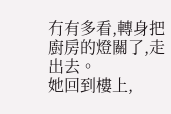冇有多看,轉身把廚房的燈關了,走出去。
她回到樓上,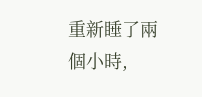重新睡了兩個小時,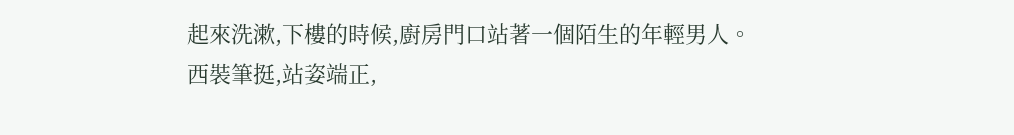起來洗漱,下樓的時候,廚房門口站著一個陌生的年輕男人。
西裝筆挺,站姿端正,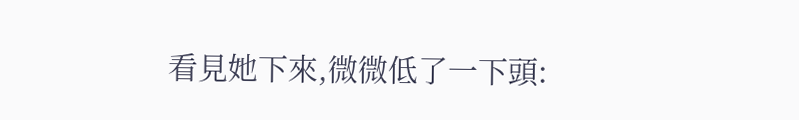看見她下來,微微低了一下頭: